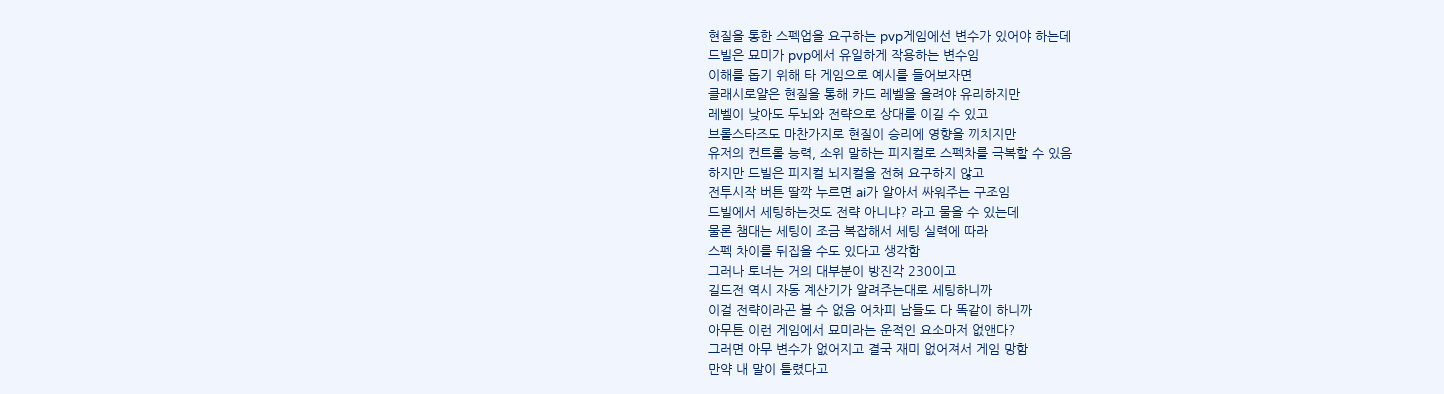현질을 통한 스펙업을 요구하는 pvp게임에선 변수가 있어야 하는데
드빌은 묘미가 pvp에서 유일하게 작용하는 변수임
이해를 돕기 위해 타 게임으로 예시를 들어보자면
클래시로얄은 현질을 통해 카드 레벨을 올려야 유리하지만
레벨이 낮아도 두뇌와 전략으로 상대를 이길 수 있고
브롤스타즈도 마찬가지로 현질이 승리에 영향을 끼치지만
유저의 컨트롤 능력, 소위 말하는 피지컬로 스펙차를 극복할 수 있음
하지만 드빌은 피지컬 뇌지컬을 전혀 요구하지 않고
전투시작 버튼 딸깍 누르면 ai가 알아서 싸워주는 구조임
드빌에서 세팅하는것도 전략 아니냐? 라고 물을 수 있는데
물론 챔대는 세팅이 조금 복잡해서 세팅 실력에 따라
스펙 차이를 뒤집을 수도 있다고 생각함
그러나 토너는 거의 대부분이 방진각 230이고
길드전 역시 자동 계산기가 알려주는대로 세팅하니까
이걸 전략이라곤 볼 수 없음 어차피 남들도 다 똑같이 하니까
아무튼 이런 게임에서 묘미라는 운적인 요소마저 없앤다?
그러면 아무 변수가 없어지고 결국 재미 없어져서 게임 망함
만약 내 말이 틀렸다고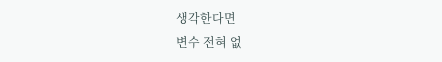생각한다면
변수 전혀 없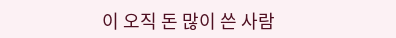이 오직 돈 많이 쓴 사람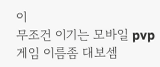이
무조건 이기는 모바일 pvp 게임 이름좀 대보셈